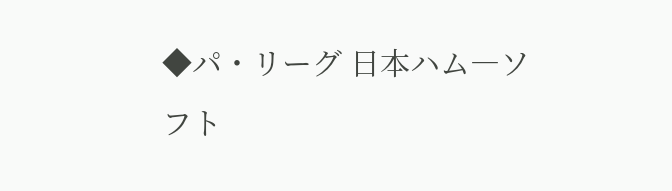◆パ・リーグ 日本ハム―ソフト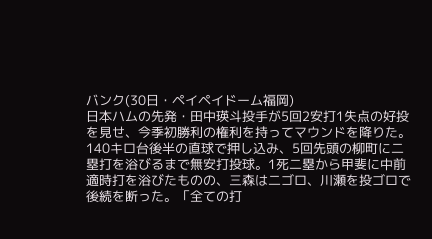バンク(30日・ペイペイドーム福岡)
日本ハムの先発・田中瑛斗投手が5回2安打1失点の好投を見せ、今季初勝利の権利を持ってマウンドを降りた。
140キロ台後半の直球で押し込み、5回先頭の柳町に二塁打を浴びるまで無安打投球。1死二塁から甲斐に中前適時打を浴びたものの、三森は二ゴロ、川瀬を投ゴロで後続を断った。「全ての打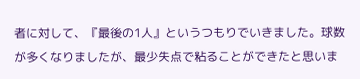者に対して、『最後の1人』というつもりでいきました。球数が多くなりましたが、最少失点で粘ることができたと思いま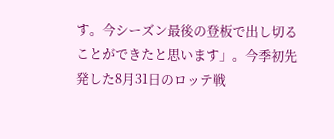す。今シーズン最後の登板で出し切ることができたと思います」。今季初先発した8月31日のロッテ戦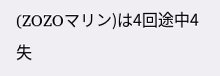(ZOZOマリン)は4回途中4失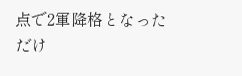点で2軍降格となっただけ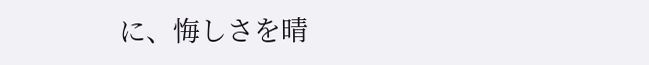に、悔しさを晴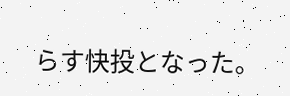らす快投となった。